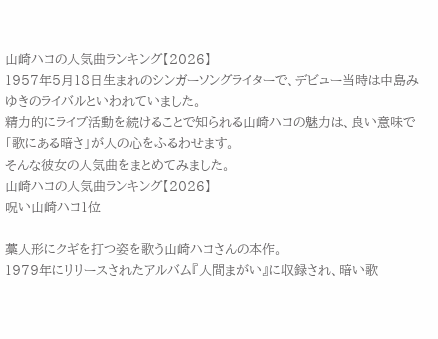山崎ハコの人気曲ランキング【2026】
1957年5月18日生まれのシンガーソングライターで、デビュー当時は中島みゆきのライバルといわれていました。
精力的にライブ活動を続けることで知られる山崎ハコの魅力は、良い意味で「歌にある暗さ」が人の心をふるわせます。
そんな彼女の人気曲をまとめてみました。
山崎ハコの人気曲ランキング【2026】
呪い山崎ハコ1位

藁人形にクギを打つ姿を歌う山崎ハコさんの本作。
1979年にリリースされたアルバム『人間まがい』に収録され、暗い歌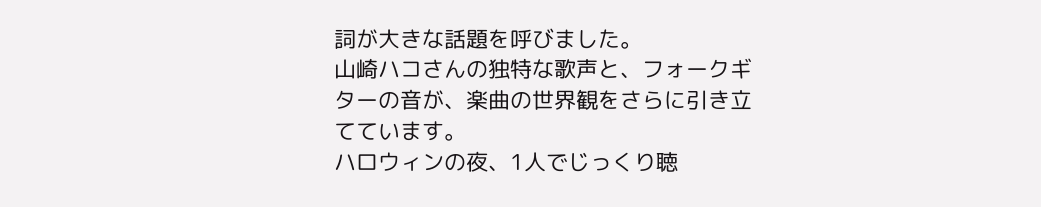詞が大きな話題を呼びました。
山崎ハコさんの独特な歌声と、フォークギターの音が、楽曲の世界観をさらに引き立てています。
ハロウィンの夜、1人でじっくり聴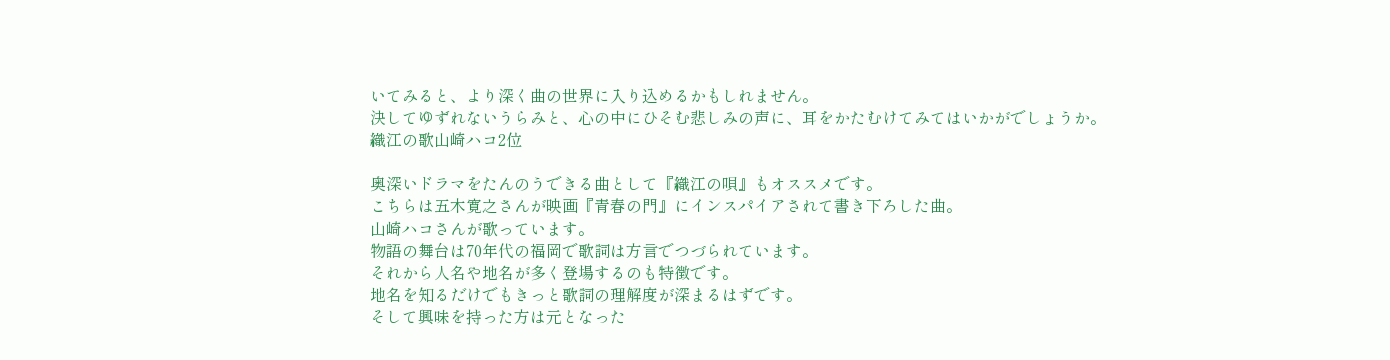いてみると、より深く曲の世界に入り込めるかもしれません。
決してゆずれないうらみと、心の中にひそむ悲しみの声に、耳をかたむけてみてはいかがでしょうか。
織江の歌山崎ハコ2位

奥深いドラマをたんのうできる曲として『織江の唄』もオススメです。
こちらは五木寛之さんが映画『青春の門』にインスパイアされて書き下ろした曲。
山崎ハコさんが歌っています。
物語の舞台は70年代の福岡で歌詞は方言でつづられています。
それから人名や地名が多く登場するのも特徴です。
地名を知るだけでもきっと歌詞の理解度が深まるはずです。
そして興味を持った方は元となった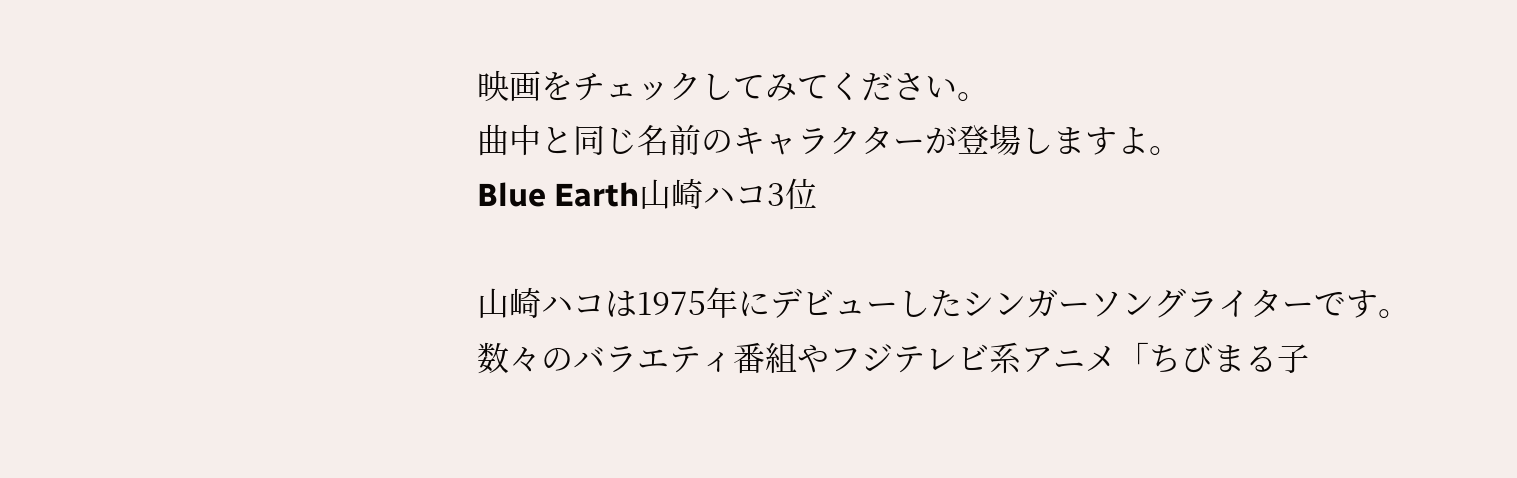映画をチェックしてみてください。
曲中と同じ名前のキャラクターが登場しますよ。
Blue Earth山崎ハコ3位

山崎ハコは1975年にデビューしたシンガーソングライターです。
数々のバラエティ番組やフジテレビ系アニメ「ちびまる子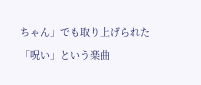ちゃん」でも取り上げられた「呪い」という楽曲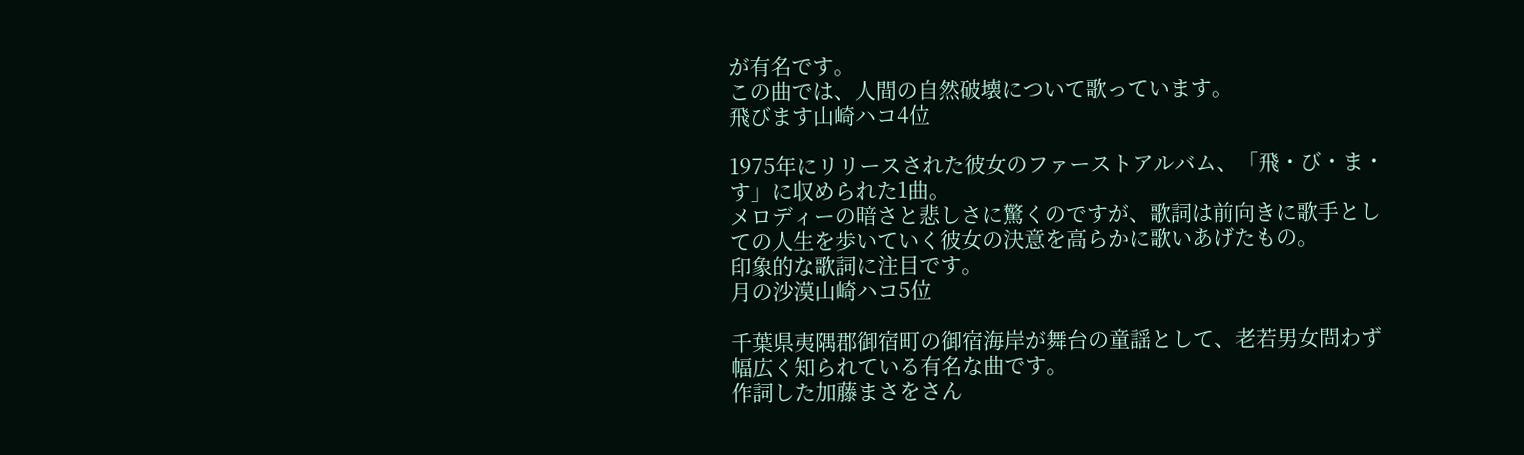が有名です。
この曲では、人間の自然破壊について歌っています。
飛びます山崎ハコ4位

1975年にリリースされた彼女のファーストアルバム、「飛・び・ま・す」に収められた1曲。
メロディーの暗さと悲しさに驚くのですが、歌詞は前向きに歌手としての人生を歩いていく彼女の決意を高らかに歌いあげたもの。
印象的な歌詞に注目です。
月の沙漠山崎ハコ5位

千葉県夷隅郡御宿町の御宿海岸が舞台の童謡として、老若男女問わず幅広く知られている有名な曲です。
作詞した加藤まさをさん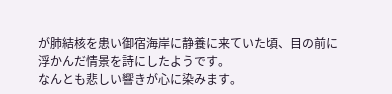が肺結核を患い御宿海岸に静養に来ていた頃、目の前に浮かんだ情景を詩にしたようです。
なんとも悲しい響きが心に染みます。